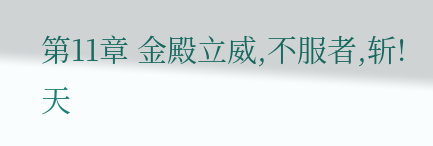第11章 金殿立威,不服者,斩!
天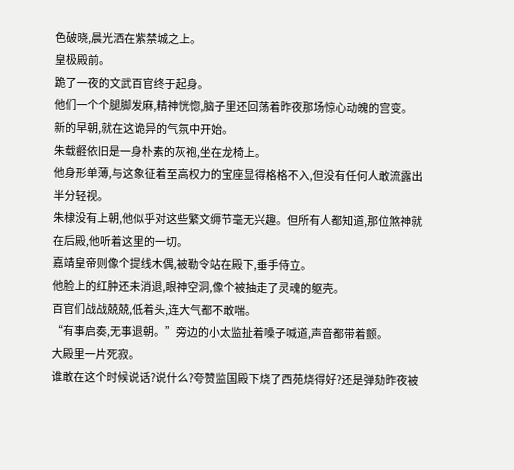色破晓,晨光洒在紫禁城之上。
皇极殿前。
跪了一夜的文武百官终于起身。
他们一个个腿脚发麻,精神恍惚,脑子里还回荡着昨夜那场惊心动魄的宫变。
新的早朝,就在这诡异的气氛中开始。
朱载壡依旧是一身朴素的灰袍,坐在龙椅上。
他身形单薄,与这象征着至高权力的宝座显得格格不入,但没有任何人敢流露出半分轻视。
朱棣没有上朝,他似乎对这些繁文缛节毫无兴趣。但所有人都知道,那位煞神就在后殿,他听着这里的一切。
嘉靖皇帝则像个提线木偶,被勒令站在殿下,垂手侍立。
他脸上的红肿还未消退,眼神空洞,像个被抽走了灵魂的躯壳。
百官们战战兢兢,低着头,连大气都不敢喘。
“有事启奏,无事退朝。”旁边的小太监扯着嗓子喊道,声音都带着颤。
大殿里一片死寂。
谁敢在这个时候说话?说什么?夸赞监国殿下烧了西苑烧得好?还是弹劾昨夜被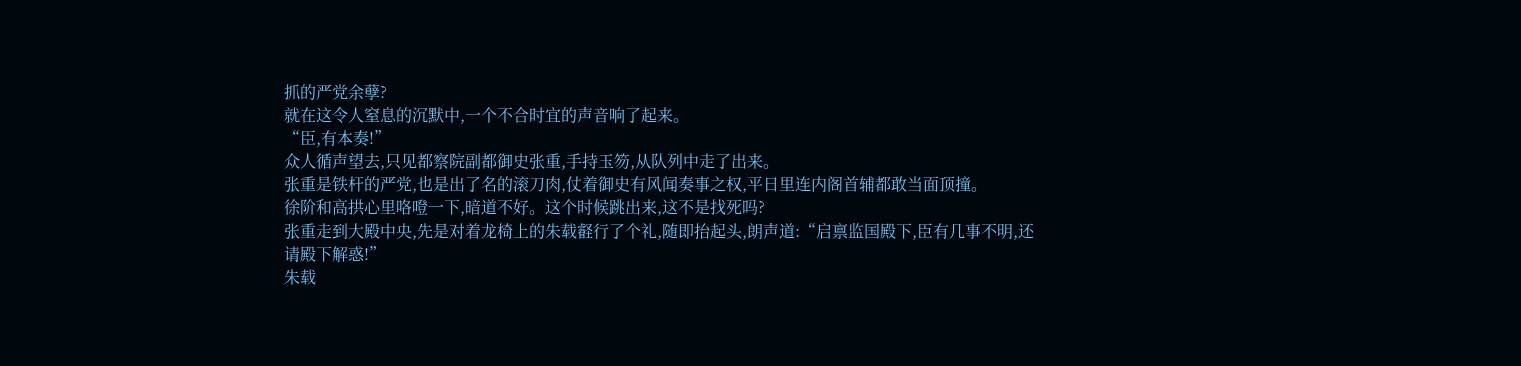抓的严党余孽?
就在这令人窒息的沉默中,一个不合时宜的声音响了起来。
“臣,有本奏!”
众人循声望去,只见都察院副都御史张重,手持玉笏,从队列中走了出来。
张重是铁杆的严党,也是出了名的滚刀肉,仗着御史有风闻奏事之权,平日里连内阁首辅都敢当面顶撞。
徐阶和高拱心里咯噔一下,暗道不好。这个时候跳出来,这不是找死吗?
张重走到大殿中央,先是对着龙椅上的朱载壡行了个礼,随即抬起头,朗声道:“启禀监国殿下,臣有几事不明,还请殿下解惑!”
朱载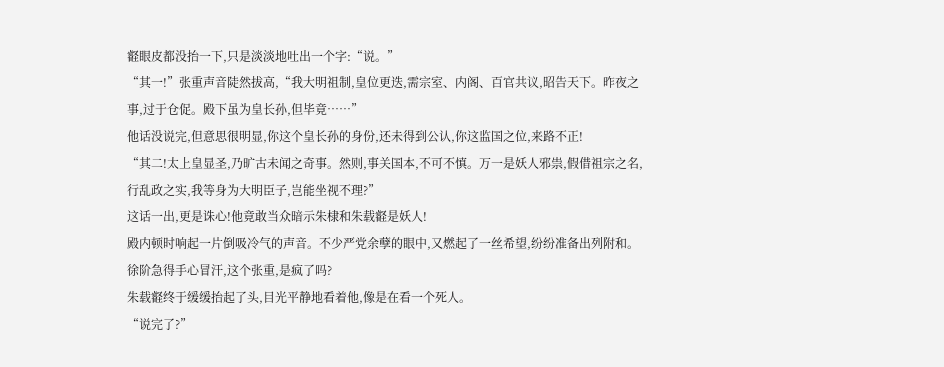壡眼皮都没抬一下,只是淡淡地吐出一个字:“说。”
“其一!”张重声音陡然拔高,“我大明祖制,皇位更迭,需宗室、内阁、百官共议,昭告天下。昨夜之事,过于仓促。殿下虽为皇长孙,但毕竟……”
他话没说完,但意思很明显,你这个皇长孙的身份,还未得到公认,你这监国之位,来路不正!
“其二!太上皇显圣,乃旷古未闻之奇事。然则,事关国本,不可不慎。万一是妖人邪祟,假借祖宗之名,行乱政之实,我等身为大明臣子,岂能坐视不理?”
这话一出,更是诛心!他竟敢当众暗示朱棣和朱载壡是妖人!
殿内顿时响起一片倒吸冷气的声音。不少严党余孽的眼中,又燃起了一丝希望,纷纷准备出列附和。
徐阶急得手心冒汗,这个张重,是疯了吗?
朱载壡终于缓缓抬起了头,目光平静地看着他,像是在看一个死人。
“说完了?”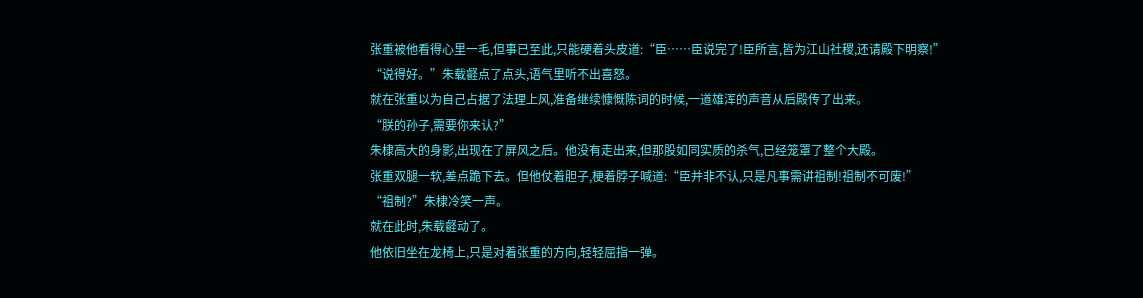张重被他看得心里一毛,但事已至此,只能硬着头皮道:“臣……臣说完了!臣所言,皆为江山社稷,还请殿下明察!”
“说得好。”朱载壡点了点头,语气里听不出喜怒。
就在张重以为自己占据了法理上风,准备继续慷慨陈词的时候,一道雄浑的声音从后殿传了出来。
“朕的孙子,需要你来认?”
朱棣高大的身影,出现在了屏风之后。他没有走出来,但那股如同实质的杀气,已经笼罩了整个大殿。
张重双腿一软,差点跪下去。但他仗着胆子,梗着脖子喊道:“臣并非不认,只是凡事需讲祖制!祖制不可废!”
“祖制?”朱棣冷笑一声。
就在此时,朱载壡动了。
他依旧坐在龙椅上,只是对着张重的方向,轻轻屈指一弹。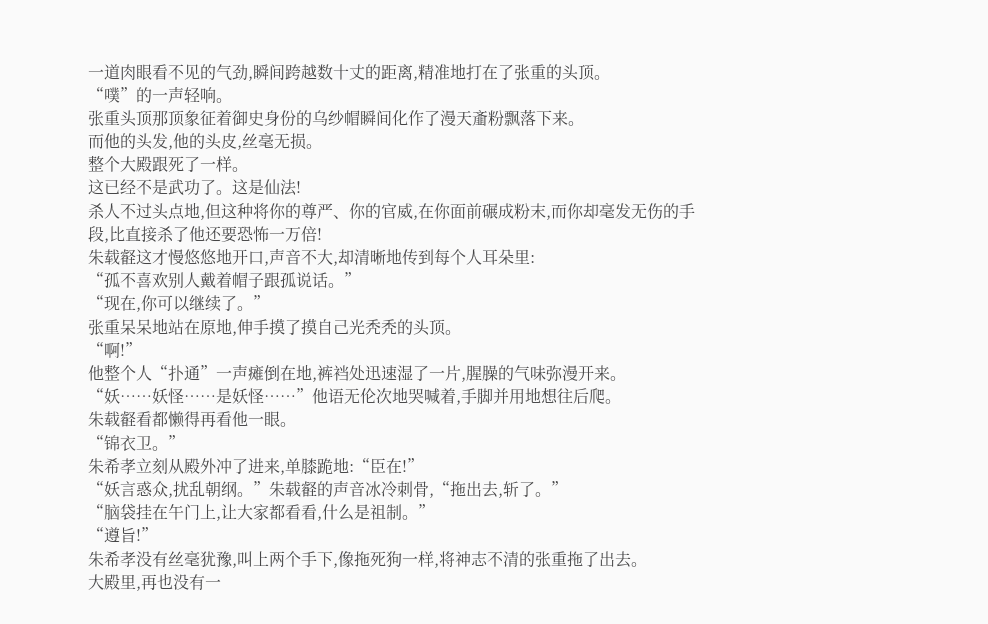一道肉眼看不见的气劲,瞬间跨越数十丈的距离,精准地打在了张重的头顶。
“噗”的一声轻响。
张重头顶那顶象征着御史身份的乌纱帽瞬间化作了漫天齑粉飘落下来。
而他的头发,他的头皮,丝毫无损。
整个大殿跟死了一样。
这已经不是武功了。这是仙法!
杀人不过头点地,但这种将你的尊严、你的官威,在你面前碾成粉末,而你却毫发无伤的手段,比直接杀了他还要恐怖一万倍!
朱载壡这才慢悠悠地开口,声音不大,却清晰地传到每个人耳朵里:
“孤不喜欢别人戴着帽子跟孤说话。”
“现在,你可以继续了。”
张重呆呆地站在原地,伸手摸了摸自己光秃秃的头顶。
“啊!”
他整个人“扑通”一声瘫倒在地,裤裆处迅速湿了一片,腥臊的气味弥漫开来。
“妖……妖怪……是妖怪……”他语无伦次地哭喊着,手脚并用地想往后爬。
朱载壡看都懒得再看他一眼。
“锦衣卫。”
朱希孝立刻从殿外冲了进来,单膝跪地:“臣在!”
“妖言惑众,扰乱朝纲。”朱载壡的声音冰冷刺骨,“拖出去,斩了。”
“脑袋挂在午门上,让大家都看看,什么是祖制。”
“遵旨!”
朱希孝没有丝毫犹豫,叫上两个手下,像拖死狗一样,将神志不清的张重拖了出去。
大殿里,再也没有一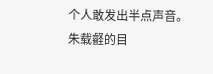个人敢发出半点声音。
朱载壡的目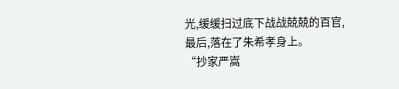光,缓缓扫过底下战战兢兢的百官,最后,落在了朱希孝身上。
“抄家严嵩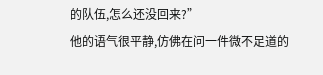的队伍,怎么还没回来?”
他的语气很平静,仿佛在问一件微不足道的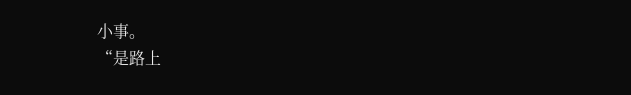小事。
“是路上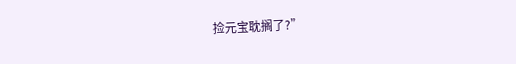捡元宝耽搁了?”